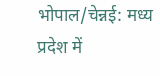भोपाल/चेन्नई: मध्य प्रदेश में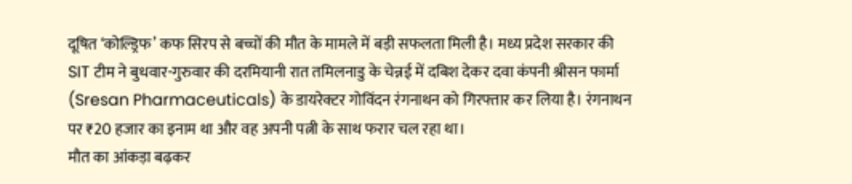दूषित ‘कोल्ड्रिफ’ कफ सिरप से बच्चों की मौत के मामले में बड़ी सफलता मिली है। मध्य प्रदेश सरकार की SIT टीम ने बुधवार-गुरुवार की दरमियानी रात तमिलनाडु के चेन्नई में दबिश देकर दवा कंपनी श्रीसन फार्मा (Sresan Pharmaceuticals) के डायरेक्टर गोविंदन रंगनाथन को गिरफ्तार कर लिया है। रंगनाथन पर ₹20 हजार का इनाम था और वह अपनी पत्नी के साथ फरार चल रहा था।
मौत का आंकड़ा बढ़कर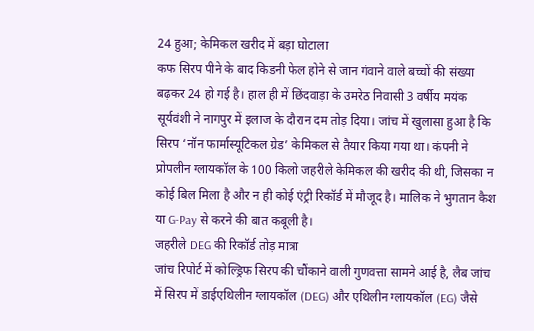24 हुआ; केमिकल खरीद में बड़ा घोटाला
कफ सिरप पीने के बाद किडनी फेल होने से जान गंवाने वाले बच्चों की संख्या बढ़कर 24 हो गई है। हाल ही में छिंदवाड़ा के उमरेठ निवासी 3 वर्षीय मयंक सूर्यवंशी ने नागपुर में इलाज के दौरान दम तोड़ दिया। जांच में खुलासा हुआ है कि सिरप ‘नॉन फार्मास्यूटिकल ग्रेड’ केमिकल से तैयार किया गया था। कंपनी ने प्रोपलीन ग्लायकॉल के 100 किलो जहरीले केमिकल की खरीद की थी, जिसका न कोई बिल मिला है और न ही कोई एंट्री रिकॉर्ड में मौजूद है। मालिक ने भुगतान कैश या G-Pay से करने की बात कबूली है।
जहरीले DEG की रिकॉर्ड तोड़ मात्रा
जांच रिपोर्ट में कोल्ड्रिफ सिरप की चौंकाने वाली गुणवत्ता सामने आई है, लैब जांच में सिरप में डाईएथिलीन ग्लायकॉल (DEG) और एथिलीन ग्लायकॉल (EG) जैसे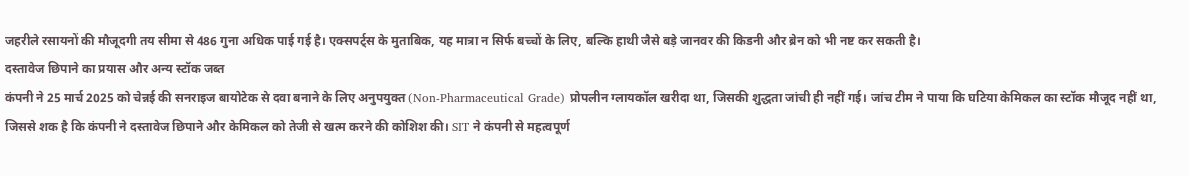जहरीले रसायनों की मौजूदगी तय सीमा से 486 गुना अधिक पाई गई है। एक्सपर्ट्स के मुताबिक, यह मात्रा न सिर्फ बच्चों के लिए, बल्कि हाथी जैसे बड़े जानवर की किडनी और ब्रेन को भी नष्ट कर सकती है।
दस्तावेज छिपाने का प्रयास और अन्य स्टॉक जब्त
कंपनी ने 25 मार्च 2025 को चेन्नई की सनराइज बायोटेक से दवा बनाने के लिए अनुपयुक्त (Non-Pharmaceutical Grade) प्रोपलीन ग्लायकॉल खरीदा था, जिसकी शुद्धता जांची ही नहीं गई। जांच टीम ने पाया कि घटिया केमिकल का स्टॉक मौजूद नहीं था, जिससे शक है कि कंपनी ने दस्तावेज छिपाने और केमिकल को तेजी से खत्म करने की कोशिश की। SIT ने कंपनी से महत्वपूर्ण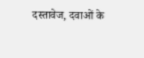दस्तावेज, दवाओं के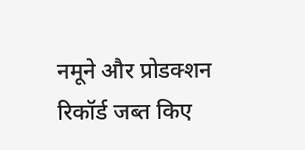नमूने और प्रोडक्शन रिकॉर्ड जब्त किए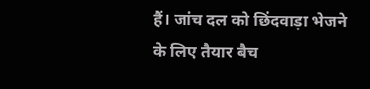हैं। जांच दल को छिंदवाड़ा भेजने के लिए तैयार बैच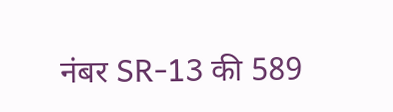नंबर SR-13 की 589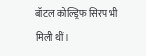बॉटल कोल्ड्रिफ सिरप भी मिली थीं।